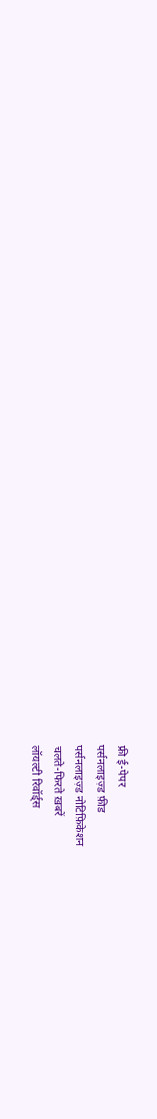फ्री ई-पेपर
पर्सनलाइज़्ड फ़ीड
पर्सनलाइज़्ड नोटिफ़िकेशन
चलते-फिरते ख़बरें
लॉयल्टी रिवॉर्ड्स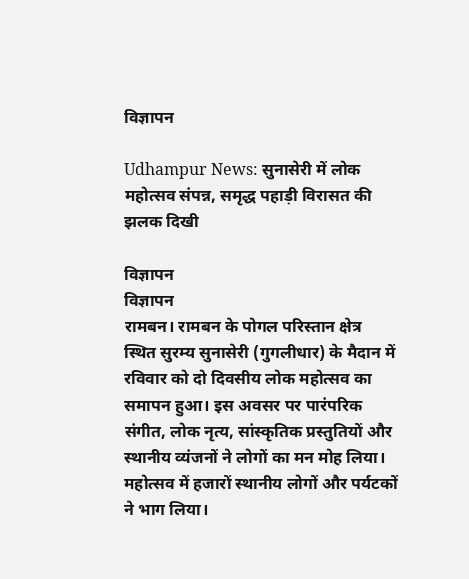विज्ञापन

Udhampur News: सुनासेरी में लोक महोत्सव संपन्न, समृद्ध पहाड़ी विरासत की झलक दिखी

विज्ञापन
विज्ञापन
रामबन। रामबन के पोगल परिस्तान क्षेत्र स्थित सुरम्य सुनासेरी (गुगलीधार) के मैदान में रविवार को दो दिवसीय लोक महोत्सव का समापन हुआ। इस अवसर पर पारंपरिक संगीत, लोक नृत्य, सांस्कृतिक प्रस्तुतियों और स्थानीय व्यंजनों ने लोगों का मन मोह लिया। महोत्सव में हजारों स्थानीय लोगों और पर्यटकों ने भाग लिया।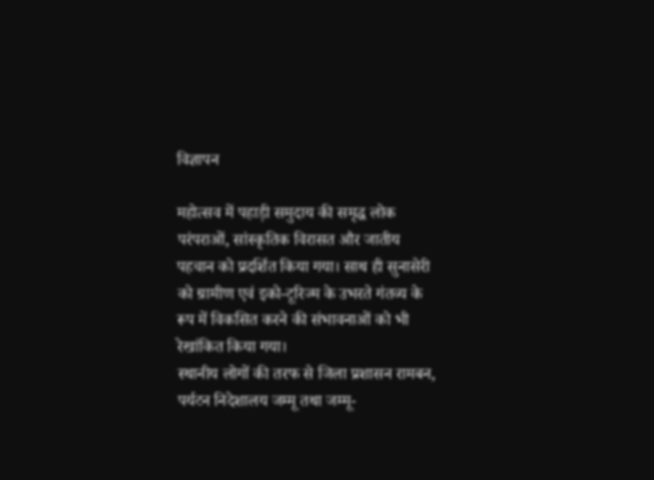विज्ञापन

महोत्सव में पहाड़ी समुदाय की समृद्ध लोक परंपराओं, सांस्कृतिक विरासत और जातीय पहचान को प्रदर्शित किया गया। साथ ही सुनासेरी को ग्रामीण एवं इको-टूरिज्म के उभरते गंतव्य के रूप में विकसित करने की संभावनाओं को भी रेखांकित किया गया।
स्थानीय लोगों की तरफ से जिला प्रशासन रामबन, पर्यटन निदेशालय जम्मू तथा जम्मू-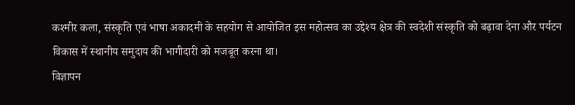कश्मीर कला, संस्कृति एवं भाषा अकादमी के सहयोग से आयोजित इस महोत्सव का उद्देश्य क्षेत्र की स्वदेशी संस्कृति को बढ़ावा देना और पर्यटन विकास में स्थानीय समुदाय की भागीदारी को मजबूत करना था।
विज्ञापन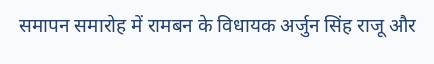समापन समारोह में रामबन के विधायक अर्जुन सिंह राजू और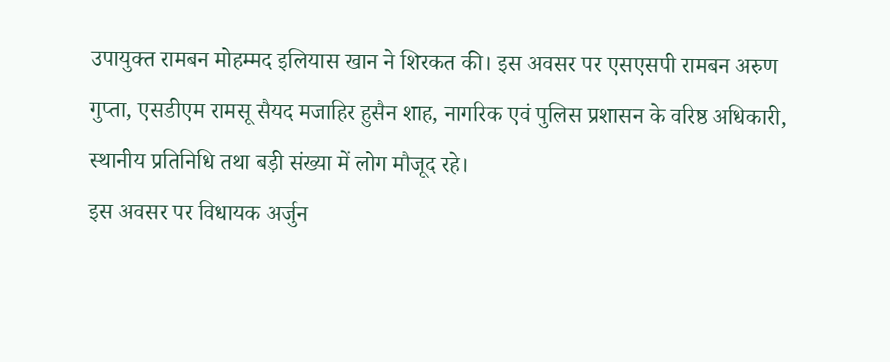उपायुक्त रामबन मोहम्मद इलियास खान ने शिरकत की। इस अवसर पर एसएसपी रामबन अरुण गुप्ता, एसडीएम रामसू सैयद मजाहिर हुसैन शाह, नागरिक एवं पुलिस प्रशासन के वरिष्ठ अधिकारी, स्थानीय प्रतिनिधि तथा बड़ी संख्या में लोग मौजूद रहे।
इस अवसर पर विधायक अर्जुन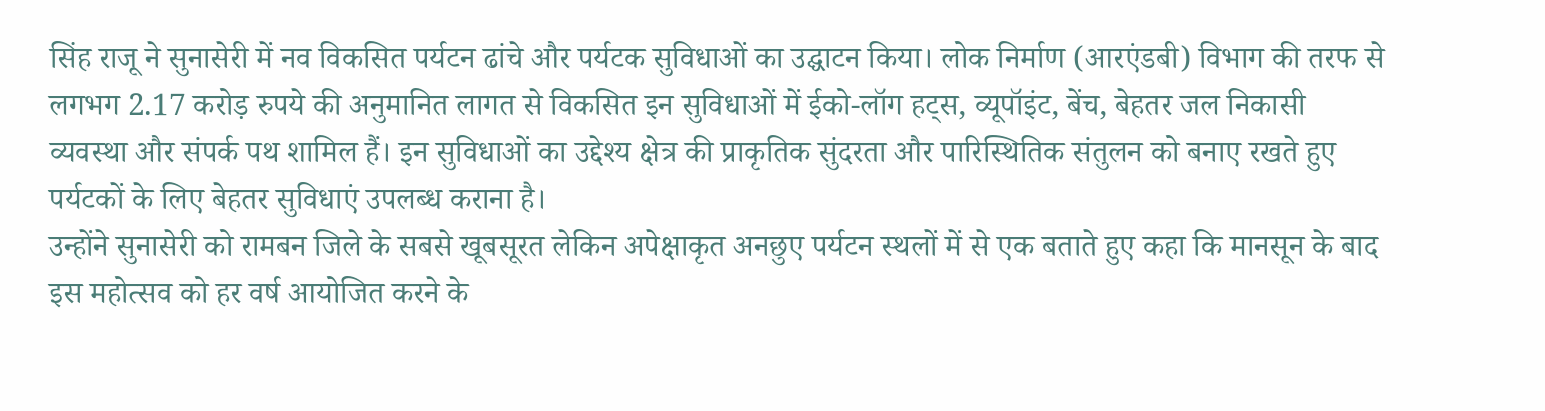सिंह राजू ने सुनासेरी में नव विकसित पर्यटन ढांचे और पर्यटक सुविधाओं का उद्घाटन किया। लोक निर्माण (आरएंडबी) विभाग की तरफ से लगभग 2.17 करोड़ रुपये की अनुमानित लागत से विकसित इन सुविधाओं में ईको-लॉग हट्स, व्यूपॉइंट, बेंच, बेहतर जल निकासी व्यवस्था और संपर्क पथ शामिल हैं। इन सुविधाओं का उद्देश्य क्षेत्र की प्राकृतिक सुंदरता और पारिस्थितिक संतुलन को बनाए रखते हुए पर्यटकों के लिए बेहतर सुविधाएं उपलब्ध कराना है।
उन्होंने सुनासेरी को रामबन जिले के सबसे खूबसूरत लेकिन अपेक्षाकृत अनछुए पर्यटन स्थलों में से एक बताते हुए कहा कि मानसून के बाद इस महोत्सव को हर वर्ष आयोजित करने के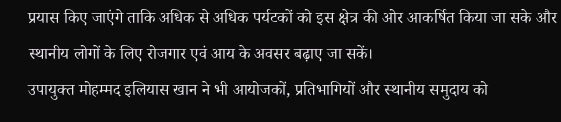प्रयास किए जाएंगे ताकि अधिक से अधिक पर्यटकों को इस क्षेत्र की ओर आकर्षित किया जा सके और स्थानीय लोगों के लिए रोजगार एवं आय के अवसर बढ़ाए जा सकें।
उपायुक्त मोहम्मद इलियास खान ने भी आयोजकों, प्रतिभागियों और स्थानीय समुदाय को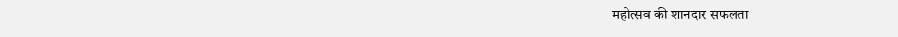महोत्सव की शानदार सफलता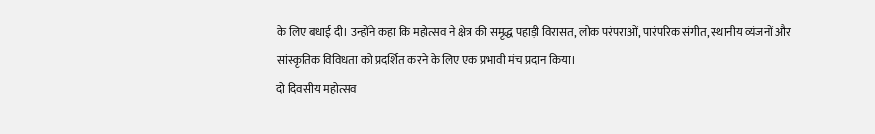के लिए बधाई दी। उन्होंने कहा कि महोत्सव ने क्षेत्र की समृद्ध पहाड़ी विरासत, लोक परंपराओं, पारंपरिक संगीत, स्थानीय व्यंजनों और सांस्कृतिक विविधता को प्रदर्शित करने के लिए एक प्रभावी मंच प्रदान किया।
दो दिवसीय महोत्सव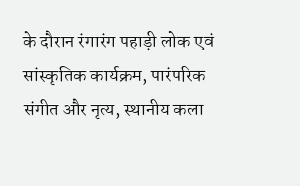के दौरान रंगारंग पहाड़ी लोक एवं सांस्कृतिक कार्यक्रम, पारंपरिक संगीत और नृत्य, स्थानीय कला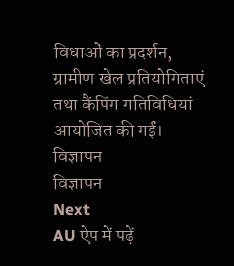विधाओं का प्रदर्शन, ग्रामीण खेल प्रतियोगिताएं तथा कैंपिंग गतिविधियां आयोजित की गईं।
विज्ञापन
विज्ञापन
Next
AU ऐप में पढ़ें